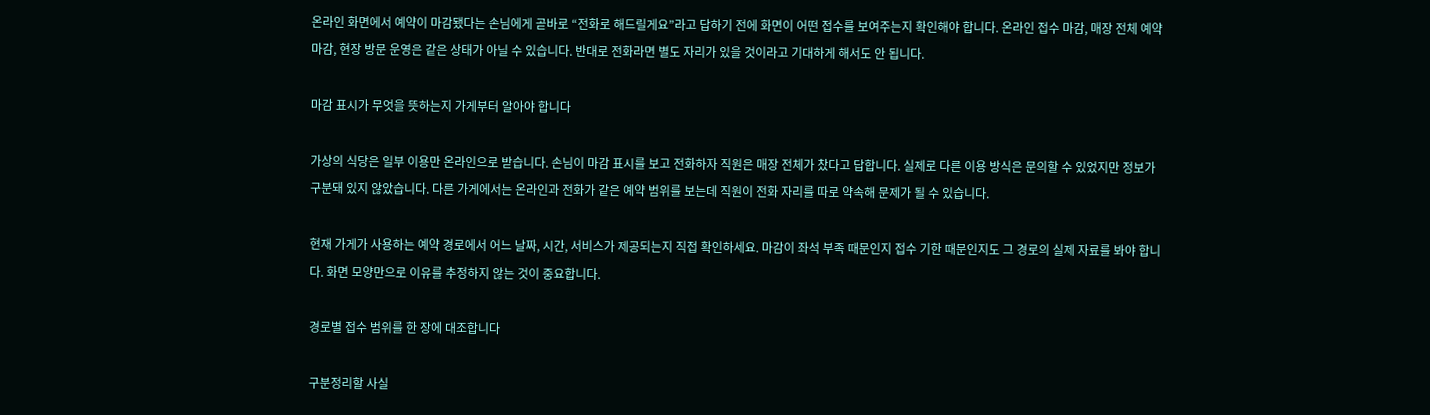온라인 화면에서 예약이 마감됐다는 손님에게 곧바로 “전화로 해드릴게요”라고 답하기 전에 화면이 어떤 접수를 보여주는지 확인해야 합니다. 온라인 접수 마감, 매장 전체 예약 마감, 현장 방문 운영은 같은 상태가 아닐 수 있습니다. 반대로 전화라면 별도 자리가 있을 것이라고 기대하게 해서도 안 됩니다.

마감 표시가 무엇을 뜻하는지 가게부터 알아야 합니다

가상의 식당은 일부 이용만 온라인으로 받습니다. 손님이 마감 표시를 보고 전화하자 직원은 매장 전체가 찼다고 답합니다. 실제로 다른 이용 방식은 문의할 수 있었지만 정보가 구분돼 있지 않았습니다. 다른 가게에서는 온라인과 전화가 같은 예약 범위를 보는데 직원이 전화 자리를 따로 약속해 문제가 될 수 있습니다.

현재 가게가 사용하는 예약 경로에서 어느 날짜, 시간, 서비스가 제공되는지 직접 확인하세요. 마감이 좌석 부족 때문인지 접수 기한 때문인지도 그 경로의 실제 자료를 봐야 합니다. 화면 모양만으로 이유를 추정하지 않는 것이 중요합니다.

경로별 접수 범위를 한 장에 대조합니다

구분정리할 사실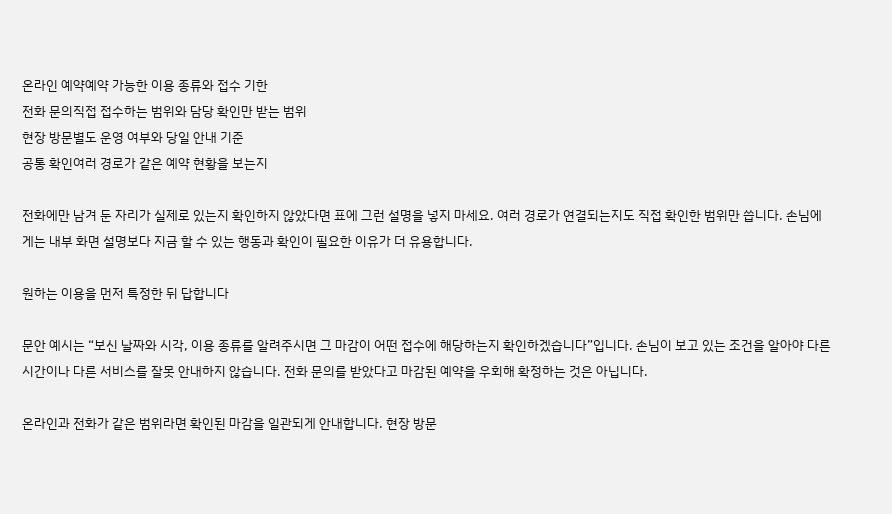온라인 예약예약 가능한 이용 종류와 접수 기한
전화 문의직접 접수하는 범위와 담당 확인만 받는 범위
현장 방문별도 운영 여부와 당일 안내 기준
공통 확인여러 경로가 같은 예약 현황을 보는지

전화에만 남겨 둔 자리가 실제로 있는지 확인하지 않았다면 표에 그런 설명을 넣지 마세요. 여러 경로가 연결되는지도 직접 확인한 범위만 씁니다. 손님에게는 내부 화면 설명보다 지금 할 수 있는 행동과 확인이 필요한 이유가 더 유용합니다.

원하는 이용을 먼저 특정한 뒤 답합니다

문안 예시는 “보신 날짜와 시각, 이용 종류를 알려주시면 그 마감이 어떤 접수에 해당하는지 확인하겠습니다”입니다. 손님이 보고 있는 조건을 알아야 다른 시간이나 다른 서비스를 잘못 안내하지 않습니다. 전화 문의를 받았다고 마감된 예약을 우회해 확정하는 것은 아닙니다.

온라인과 전화가 같은 범위라면 확인된 마감을 일관되게 안내합니다. 현장 방문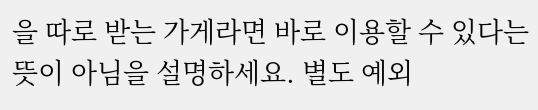을 따로 받는 가게라면 바로 이용할 수 있다는 뜻이 아님을 설명하세요. 별도 예외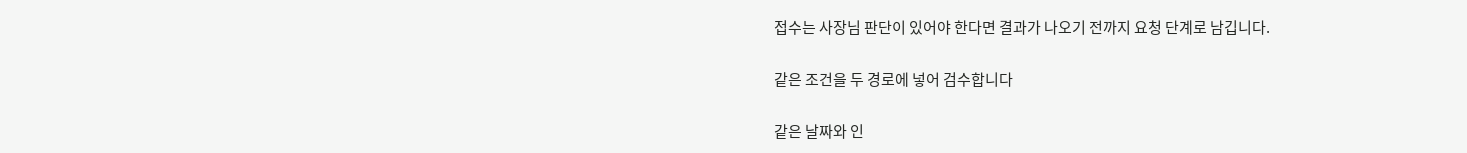접수는 사장님 판단이 있어야 한다면 결과가 나오기 전까지 요청 단계로 남깁니다.

같은 조건을 두 경로에 넣어 검수합니다

같은 날짜와 인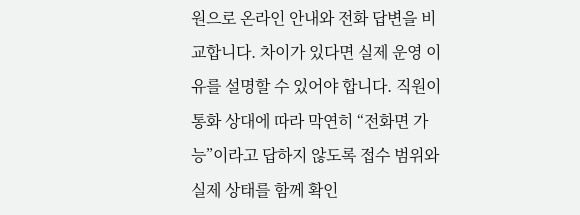원으로 온라인 안내와 전화 답변을 비교합니다. 차이가 있다면 실제 운영 이유를 설명할 수 있어야 합니다. 직원이 통화 상대에 따라 막연히 “전화면 가능”이라고 답하지 않도록 접수 범위와 실제 상태를 함께 확인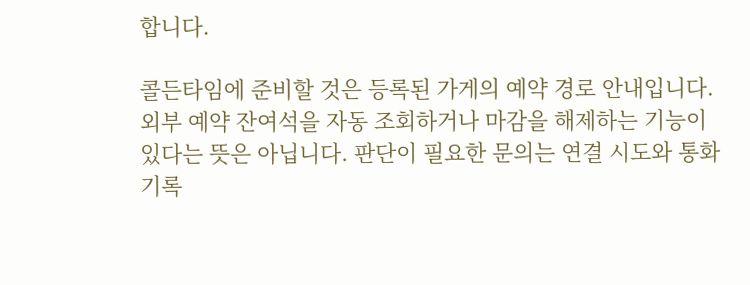합니다.

콜든타임에 준비할 것은 등록된 가게의 예약 경로 안내입니다. 외부 예약 잔여석을 자동 조회하거나 마감을 해제하는 기능이 있다는 뜻은 아닙니다. 판단이 필요한 문의는 연결 시도와 통화 기록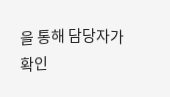을 통해 담당자가 확인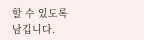할 수 있도록 남깁니다.